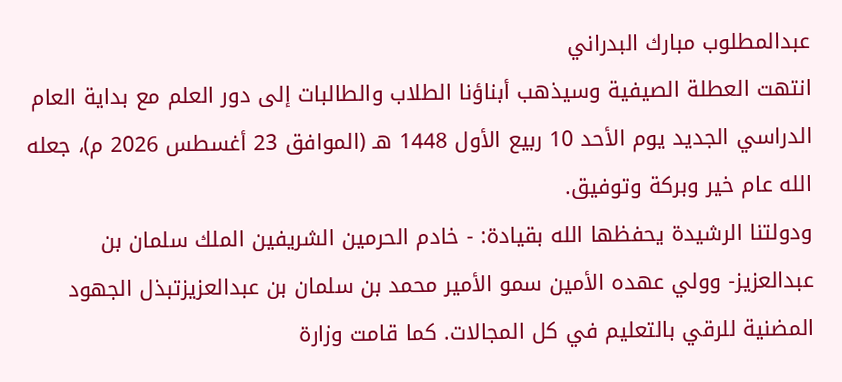عبدالمطلوب مبارك البدراني
انتهت العطلة الصيفية وسيذهب أبناؤنا الطلاب والطالبات إلى دور العلم مع بداية العام الدراسي الجديد يوم الأحد 10 ربيع الأول 1448 هـ (الموافق 23 أغسطس 2026 م)، جعله الله عام خير وبركة وتوفيق.
ودولتنا الرشيدة يحفظها الله بقيادة: - خادم الحرمين الشريفين الملك سلمان بن عبدالعزيز- وولي عهده الأمين سمو الأمير محمد بن سلمان بن عبدالعزيزتبذل الجهود المضنية للرقي بالتعليم في كل المجالات. كما قامت وزارة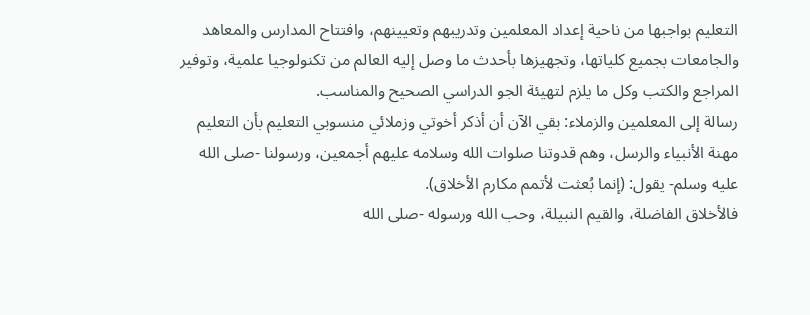التعليم بواجبها من ناحية إعداد المعلمين وتدريبهم وتعيينهم، وافتتاح المدارس والمعاهد والجامعات بجميع كلياتها، وتجهيزها بأحدث ما وصل إليه العالم من تكنولوجيا علمية، وتوفير المراجع والكتب وكل ما يلزم لتهيئة الجو الدراسي الصحيح والمناسب.
رسالة إلى المعلمين والزملاء: بقي الآن أن أذكر أخوتي وزملائي منسوبي التعليم بأن التعليم مهنة الأنبياء والرسل، وهم قدوتنا صلوات الله وسلامه عليهم أجمعين، ورسولنا -صلى الله عليه وسلم- يقول: (إنما بُعثت لأتمم مكارم الأخلاق).
فالأخلاق الفاضلة، والقيم النبيلة، وحب الله ورسوله -صلى الله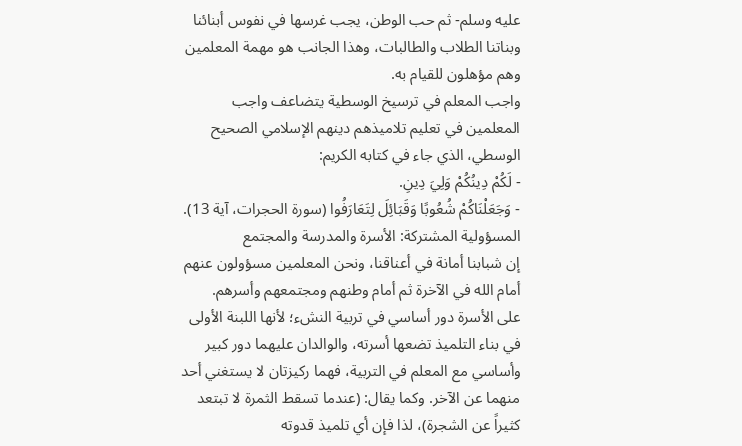عليه وسلم- ثم حب الوطن، يجب غرسها في نفوس أبنائنا وبناتنا الطلاب والطالبات، وهذا الجانب هو مهمة المعلمين وهم مؤهلون للقيام به.
واجب المعلم في ترسيخ الوسطية يتضاعف واجب المعلمين في تعليم تلاميذهم دينهم الإسلامي الصحيح الوسطي، الذي جاء في كتابه الكريم:
- لَكُمْ دِينُكُمْ وَلِيَ دِينِ.
- وَجَعَلْنَاكُمْ شُعُوبًا وَقَبَائِلَ لِتَعَارَفُوا (سورة الحجرات، آية 13).
المسؤولية المشتركة: الأسرة والمدرسة والمجتمع
إن شبابنا أمانة في أعناقنا، ونحن المعلمين مسؤولون عنهم أمام الله في الآخرة ثم أمام وطنهم ومجتمعهم وأسرهم.
على الأسرة دور أساسي في تربية النشء؛ لأنها اللبنة الأولى في بناء التلميذ تضعها أسرته، والوالدان عليهما دور كبير وأساسي مع المعلم في التربية، فهما ركيزتان لا يستغني أحد منهما عن الآخر. وكما يقال: (عندما تسقط الثمرة لا تبتعد كثيراً عن الشجرة)، لذا فإن أي تلميذ قدوته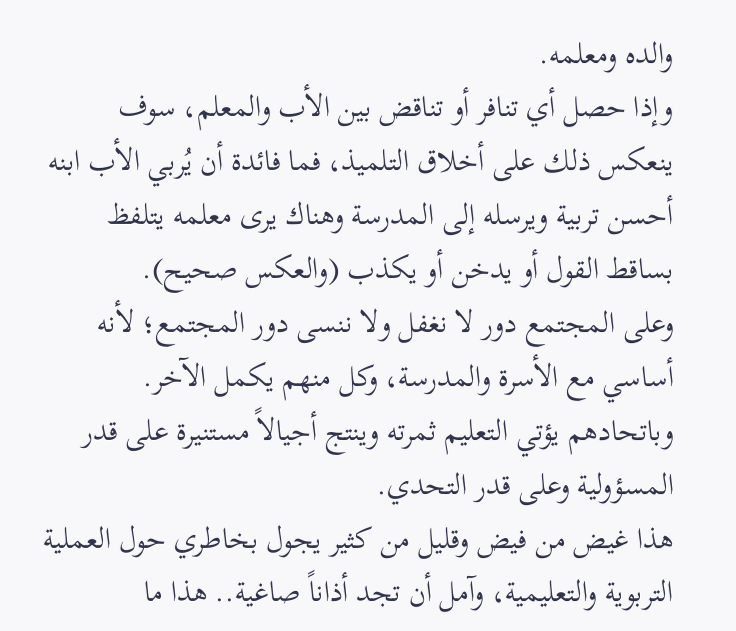والده ومعلمه.
وإذا حصل أي تنافر أو تناقض بين الأب والمعلم، سوف ينعكس ذلك على أخلاق التلميذ، فما فائدة أن يُربي الأب ابنه أحسن تربية ويرسله إلى المدرسة وهناك يرى معلمه يتلفظ بساقط القول أو يدخن أو يكذب (والعكس صحيح).
وعلى المجتمع دور لا نغفل ولا ننسى دور المجتمع؛ لأنه أساسي مع الأسرة والمدرسة، وكل منهم يكمل الآخر. وباتحادهم يؤتي التعليم ثمرته وينتج أجيالاً مستنيرة على قدر المسؤولية وعلى قدر التحدي.
هذا غيض من فيض وقليل من كثير يجول بخاطري حول العملية التربوية والتعليمية، وآمل أن تجد أذاناً صاغية.. هذا ما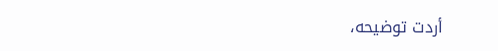أردت توضيحه،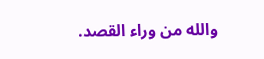والله من وراء القصد.